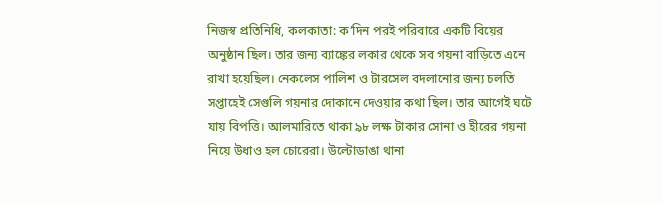নিজস্ব প্রতিনিধি, কলকাতা: ক’দিন পরই পরিবারে একটি বিয়ের অনুষ্ঠান ছিল। তার জন্য ব্যাঙ্কের লকার থেকে সব গয়না বাড়িতে এনে রাখা হয়েছিল। নেকলেস পালিশ ও টারসেল বদলানোর জন্য চলতি সপ্তাহেই সেগুলি গয়নার দোকানে দেওয়ার কথা ছিল। তার আগেই ঘটে যায় বিপত্তি। আলমারিতে থাকা ৯৮ লক্ষ টাকার সোনা ও হীরের গয়না নিয়ে উধাও হল চোরেরা। উল্টোডাঙা থানা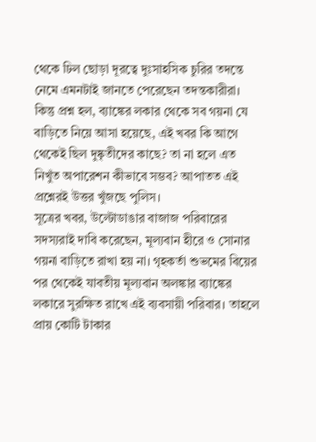থেকে ঢিল ছোড়া দূরত্বে দুঃসাহসিক চুরির তদন্তে নেমে এমনটাই জানতে পেরেছেন তদন্তকারীরা। কিন্তু প্রশ্ন হল, ব্যাঙ্কের লকার থেকে সব গয়না যে বাড়িতে নিয়ে আসা হয়েছে, এই খবর কি আগে থেকেই ছিল দুষ্কৃতীদের কাছে? তা না হলে এত নিখুঁত অপারেশন কীভাবে সম্ভব? আপাতত এই প্রশ্নেরই উত্তর খুঁজছে পুলিস।
সূত্রের খবর, উল্টোডাঙার বাজাজ পরিবারের সদস্যরাই দাবি করেছেন, মূল্যবান হীরে ও সোনার গয়না বাড়িতে রাখা হয় না। গৃহকর্তা শুভমের বিয়ের পর থেকেই যাবতীয় মূল্যবান অলঙ্কার ব্যাঙ্কের লকারে সুরক্ষিত রাখে এই ব্যবসায়ী পরিবার। তাহলে প্রায় কোটি টাকার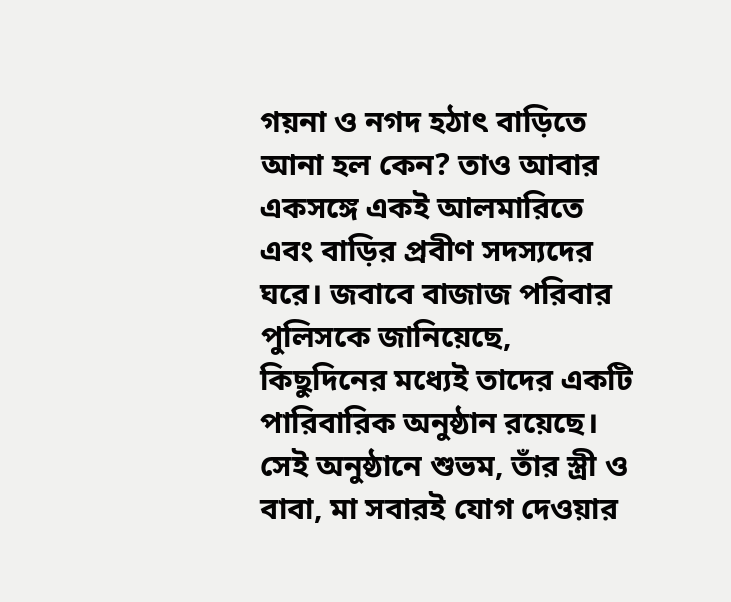গয়না ও নগদ হঠাৎ বাড়িতে আনা হল কেন? তাও আবার একসঙ্গে একই আলমারিতে এবং বাড়ির প্রবীণ সদস্যদের ঘরে। জবাবে বাজাজ পরিবার পুলিসকে জানিয়েছে, কিছুদিনের মধ্যেই তাদের একটি পারিবারিক অনুষ্ঠান রয়েছে। সেই অনুষ্ঠানে শুভম, তাঁর স্ত্রী ও বাবা, মা সবারই যোগ দেওয়ার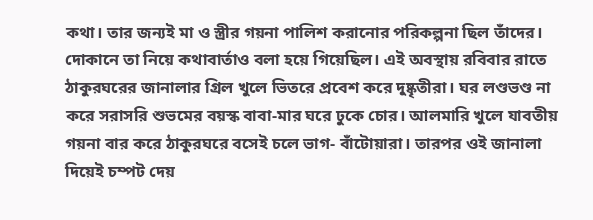কথা। তার জন্যই মা ও স্ত্রীর গয়না পালিশ করানোর পরিকল্পনা ছিল তাঁদের। দোকানে তা নিয়ে কথাবার্তাও বলা হয়ে গিয়েছিল। এই অবস্থায় রবিবার রাতে ঠাকুরঘরের জানালার গ্রিল খুলে ভিতরে প্রবেশ করে দুষ্কৃতীরা। ঘর লণ্ডভণ্ড না করে সরাসরি শুভমের বয়স্ক বাবা-মার ঘরে ঢুকে চোর। আলমারি খুলে যাবতীয় গয়না বার করে ঠাকুরঘরে বসেই চলে ভাগ- বাঁটোয়ারা। তারপর ওই জানালা দিয়েই চম্পট দেয়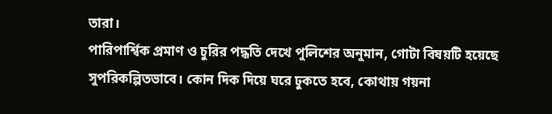তারা।
পারিপার্শ্বিক প্রমাণ ও চুরির পদ্ধতি দেখে পুলিশের অনুমান, গোটা বিষয়টি হয়েছে সুপরিকল্পিতভাবে। কোন দিক দিয়ে ঘরে ঢুকতে হবে, কোথায় গয়না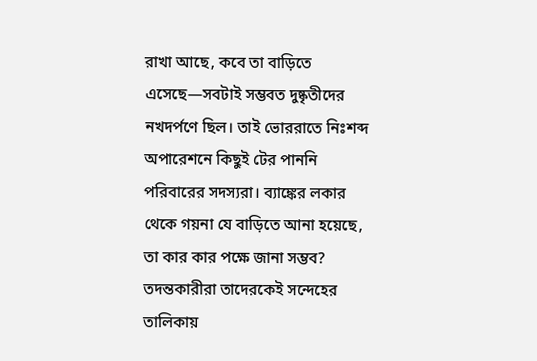রাখা আছে, কবে তা বাড়িতে এসেছে—সবটাই সম্ভবত দুষ্কৃতীদের নখদর্পণে ছিল। তাই ভোররাতে নিঃশব্দ অপারেশনে কিছুই টের পাননি পরিবারের সদস্যরা। ব্যাঙ্কের লকার থেকে গয়না যে বাড়িতে আনা হয়েছে, তা কার কার পক্ষে জানা সম্ভব? তদন্তকারীরা তাদেরকেই সন্দেহের তালিকায়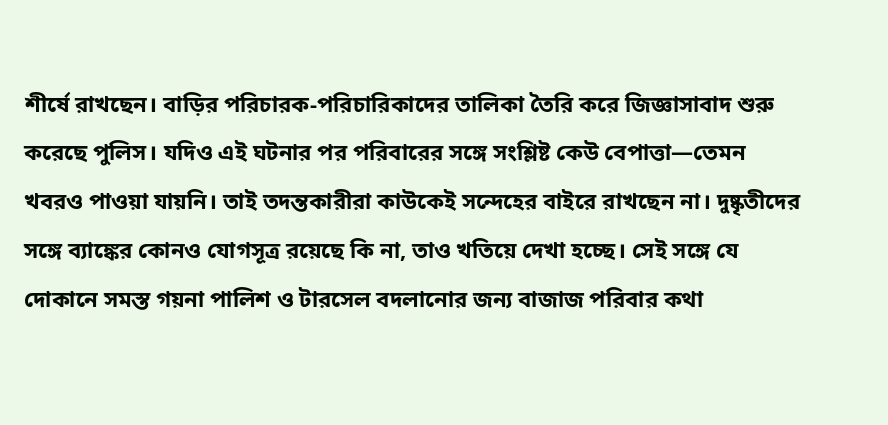শীর্ষে রাখছেন। বাড়ির পরিচারক-পরিচারিকাদের তালিকা তৈরি করে জিজ্ঞাসাবাদ শুরু করেছে পুলিস। যদিও এই ঘটনার পর পরিবারের সঙ্গে সংশ্লিষ্ট কেউ বেপাত্তা—তেমন খবরও পাওয়া যায়নি। তাই তদন্তকারীরা কাউকেই সন্দেহের বাইরে রাখছেন না। দুষ্কৃতীদের সঙ্গে ব্যাঙ্কের কোনও যোগসূত্র রয়েছে কি না, তাও খতিয়ে দেখা হচ্ছে। সেই সঙ্গে যে দোকানে সমস্ত গয়না পালিশ ও টারসেল বদলানোর জন্য বাজাজ পরিবার কথা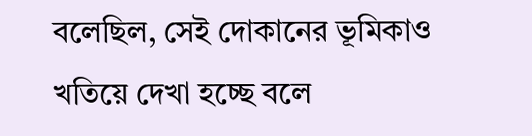বলেছিল, সেই দোকানের ভূমিকাও খতিয়ে দেখা হচ্ছে বলে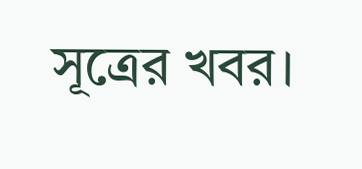সূত্রের খবর।